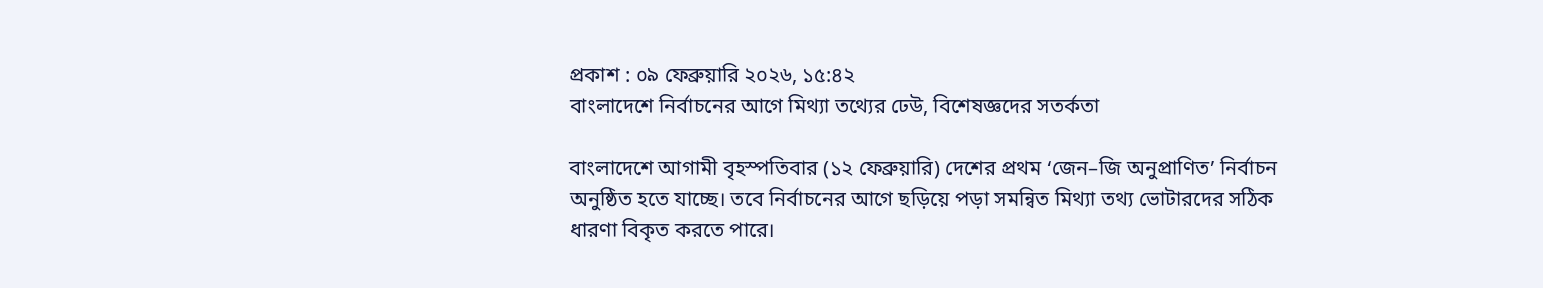প্রকাশ : ০৯ ফেব্রুয়ারি ২০২৬, ১৫:৪২
বাংলাদেশে নির্বাচনের আগে মিথ্যা তথ্যের ঢেউ, বিশেষজ্ঞদের সতর্কতা

বাংলাদেশে আগামী বৃহস্পতিবার (১২ ফেব্রুয়ারি) দেশের প্রথম ‘জেন–জি অনুপ্রাণিত’ নির্বাচন অনুষ্ঠিত হতে যাচ্ছে। তবে নির্বাচনের আগে ছড়িয়ে পড়া সমন্বিত মিথ্যা তথ্য ভোটারদের সঠিক ধারণা বিকৃত করতে পারে।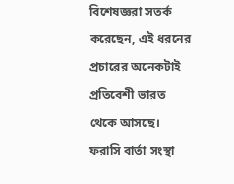বিশেষজ্ঞরা সতর্ক করেছেন, এই ধরনের প্রচারের অনেকটাই প্রতিবেশী ভারত থেকে আসছে। ফরাসি বার্তা সংস্থা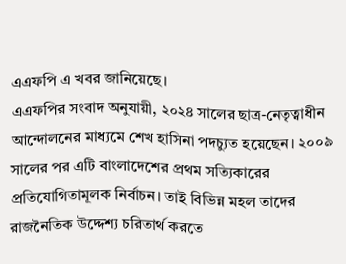এএফপি এ খবর জানিয়েছে।
এএফপির সংবাদ অনুযায়ী, ২০২৪ সালের ছাত্র-নেতৃত্বাধীন আন্দোলনের মাধ্যমে শেখ হাসিনা পদচ্যুত হয়েছেন। ২০০৯ সালের পর এটি বাংলাদেশের প্রথম সত্যিকারের প্রতিযোগিতামূলক নির্বাচন। তাই বিভিন্ন মহল তাদের রাজনৈতিক উদ্দেশ্য চরিতার্থ করতে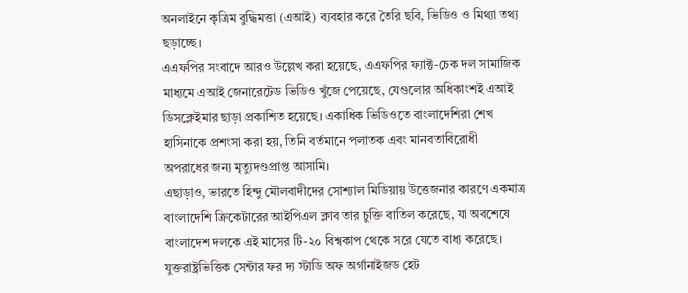অনলাইনে কৃত্রিম বুদ্ধিমত্তা (এআই) ব্যবহার করে তৈরি ছবি, ভিডিও ও মিথ্যা তথ্য ছড়াচ্ছে।
এএফপির সংবাদে আরও উল্লেখ করা হয়েছে, এএফপির ফ্যাক্ট-চেক দল সামাজিক মাধ্যমে এআই জেনারেটেড ভিডিও খুঁজে পেয়েছে, যেগুলোর অধিকাংশই এআই ডিসক্লেইমার ছাড়া প্রকাশিত হয়েছে। একাধিক ভিডিওতে বাংলাদেশিরা শেখ হাসিনাকে প্রশংসা করা হয়, তিনি বর্তমানে পলাতক এবং মানবতাবিরোধী অপরাধের জন্য মৃত্যুদণ্ডপ্রাপ্ত আসামি।
এছাড়াও, ভারতে হিন্দু মৌলবাদীদের সোশ্যাল মিডিয়ায় উত্তেজনার কারণে একমাত্র বাংলাদেশি ক্রিকেটারের আইপিএল ক্লাব তার চুক্তি বাতিল করেছে, যা অবশেষে বাংলাদেশ দলকে এই মাসের টি-২০ বিশ্বকাপ থেকে সরে যেতে বাধ্য করেছে।
যুক্তরাষ্ট্রভিত্তিক সেন্টার ফর দ্য স্টাডি অফ অর্গানাইজড হেট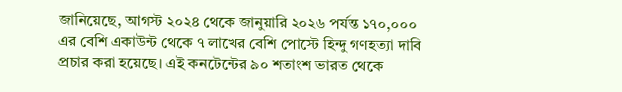জানিয়েছে, আগস্ট ২০২৪ থেকে জানুয়ারি ২০২৬ পর্যন্ত ১৭০,০০০ এর বেশি একাউন্ট থেকে ৭ লাখের বেশি পোস্টে হিন্দু গণহত্যা দাবি প্রচার করা হয়েছে। এই কনটেন্টের ৯০ শতাংশ ভারত থেকে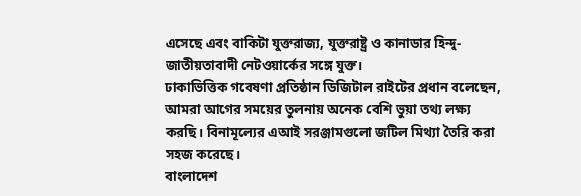এসেছে এবং বাকিটা যুক্তরাজ্য, যুক্তরাষ্ট্র ও কানাডার হিন্দু-জাতীয়তাবাদী নেটওয়ার্কের সঙ্গে যুক্ত।
ঢাকাভিত্তিক গবেষণা প্রতিষ্ঠান ডিজিটাল রাইটের প্রধান বলেছেন, আমরা আগের সময়ের তুলনায় অনেক বেশি ভুয়া তথ্য লক্ষ্য করছি। বিনামূল্যের এআই সরঞ্জামগুলো জটিল মিথ্যা তৈরি করা সহজ করেছে।
বাংলাদেশ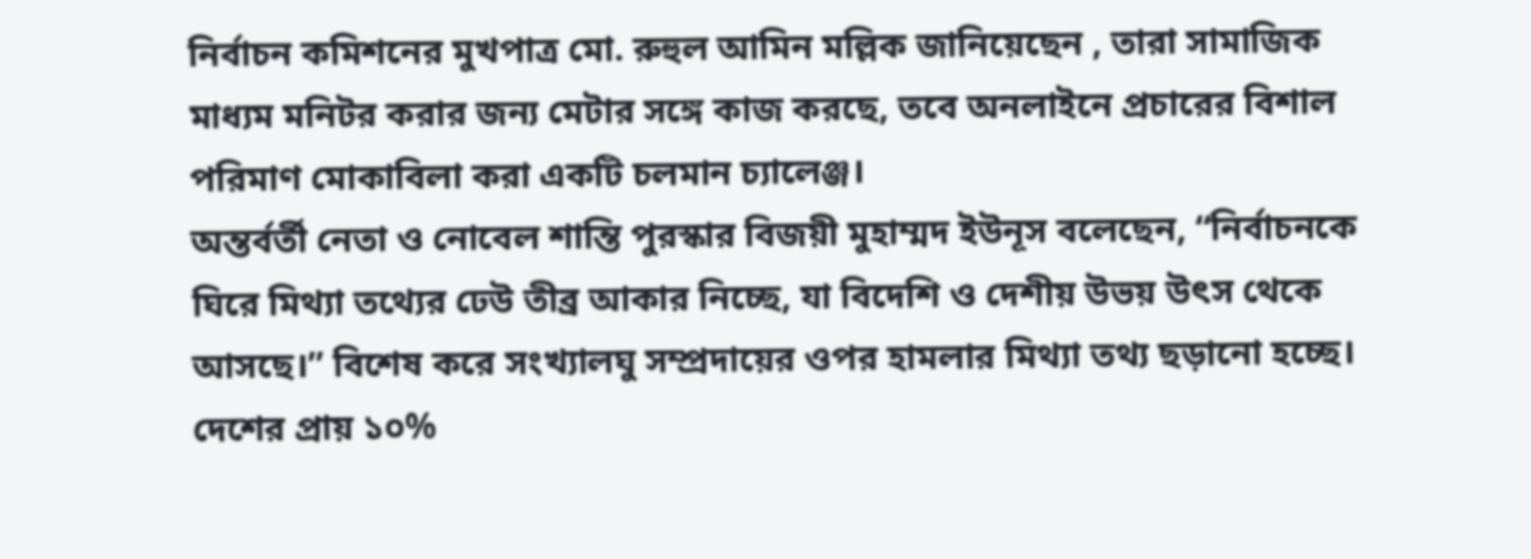নির্বাচন কমিশনের মুখপাত্র মো. রুহুল আমিন মল্লিক জানিয়েছেন , তারা সামাজিক মাধ্যম মনিটর করার জন্য মেটার সঙ্গে কাজ করছে, তবে অনলাইনে প্রচারের বিশাল পরিমাণ মোকাবিলা করা একটি চলমান চ্যালেঞ্জ।
অন্তর্বর্তী নেতা ও নোবেল শান্তি পুরস্কার বিজয়ী মুহাম্মদ ইউনূস বলেছেন, “নির্বাচনকে ঘিরে মিথ্যা তথ্যের ঢেউ তীব্র আকার নিচ্ছে, যা বিদেশি ও দেশীয় উভয় উৎস থেকে আসছে।” বিশেষ করে সংখ্যালঘু সম্প্রদায়ের ওপর হামলার মিথ্যা তথ্য ছড়ানো হচ্ছে। দেশের প্রায় ১০%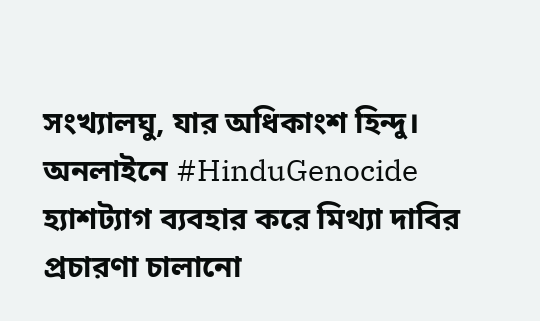সংখ্যালঘু, যার অধিকাংশ হিন্দু। অনলাইনে #HinduGenocide হ্যাশট্যাগ ব্যবহার করে মিথ্যা দাবির প্রচারণা চালানো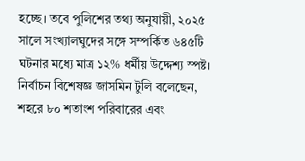হচ্ছে। তবে পুলিশের তথ্য অনুযায়ী, ২০২৫ সালে সংখ্যালঘুদের সঙ্গে সম্পর্কিত ৬৪৫টি ঘটনার মধ্যে মাত্র ১২% ধর্মীয় উদ্দেশ্য স্পষ্ট।
নির্বাচন বিশেষজ্ঞ জাসমিন টুলি বলেছেন, শহরে ৮০ শতাংশ পরিবারের এবং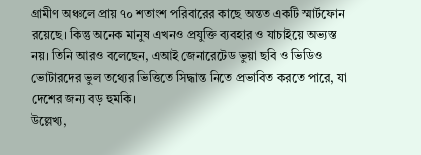গ্রামীণ অঞ্চলে প্রায় ৭০ শতাংশ পরিবারের কাছে অন্তত একটি স্মার্টফোন রয়েছে। কিন্তু অনেক মানুষ এখনও প্রযুক্তি ব্যবহার ও যাচাইয়ে অভ্যস্ত নয়। তিনি আরও বলেছেন, এআই জেনারেটেড ভুয়া ছবি ও ভিডিও ভোটারদের ভুল তথ্যের ভিত্তিতে সিদ্ধান্ত নিতে প্রভাবিত করতে পারে, যা দেশের জন্য বড় হুমকি।
উল্লেখ্য,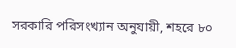সরকারি পরিসংখ্যান অনুযায়ী, শহরে ৮০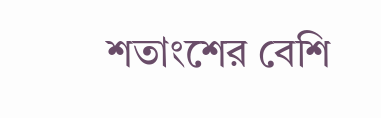শতাংশের বেশি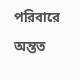পরিবারে অন্তত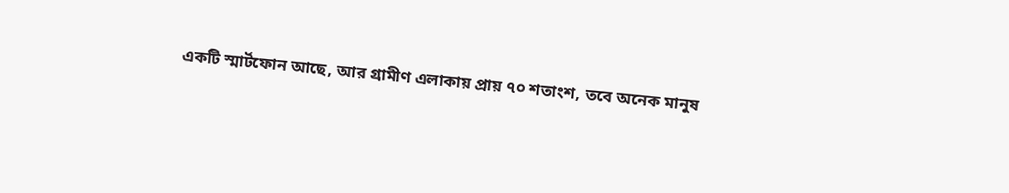একটি স্মার্টফোন আছে, আর গ্রামীণ এলাকায় প্রায় ৭০ শতাংশ, তবে অনেক মানুষ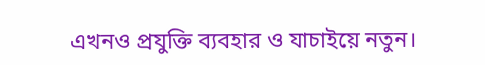এখনও প্রযুক্তি ব্যবহার ও যাচাইয়ে নতুন।